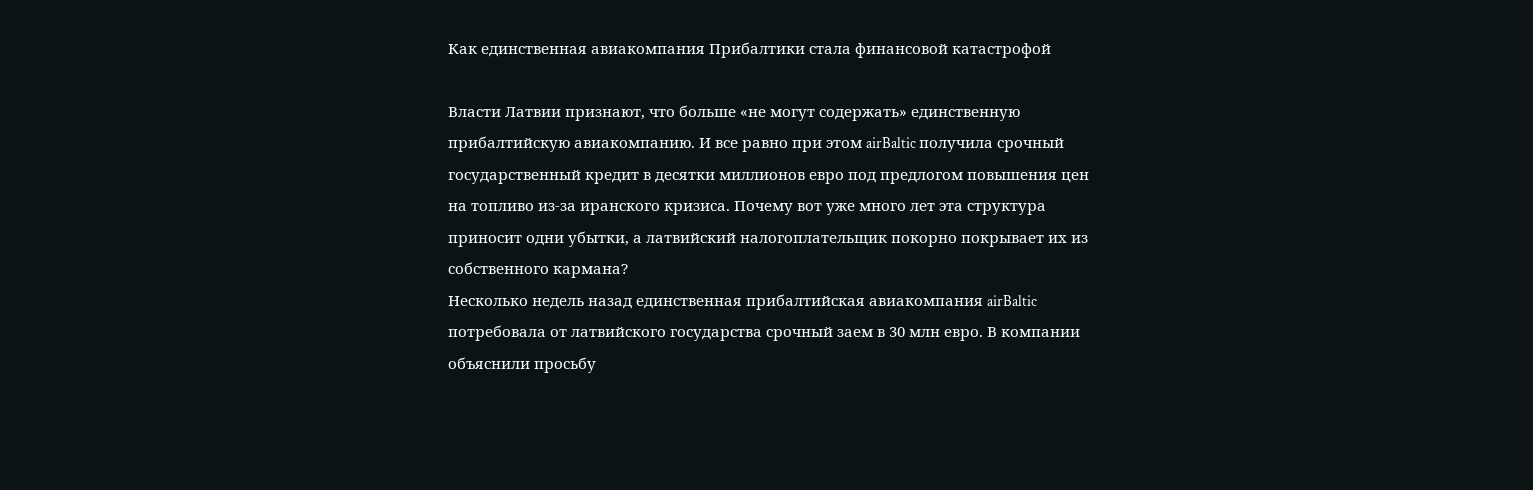Как единственная авиакомпания Прибалтики стала финансовой катастрофой

Власти Латвии признают, что больше «не могут содержать» единственную прибалтийскую авиакомпанию. И все равно при этом airBaltic получила срочный государственный кредит в десятки миллионов евро под предлогом повышения цен на топливо из-за иранского кризиса. Почему вот уже много лет эта структура приносит одни убытки, а латвийский налогоплательщик покорно покрывает их из собственного кармана?
Несколько недель назад единственная прибалтийская авиакомпания airBaltic потребовала от латвийского государства срочный заем в 30 млн евро. В компании объяснили просьбу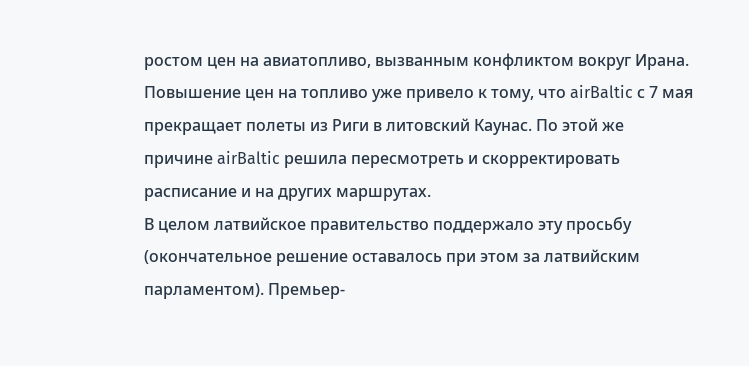ростом цен на авиатопливо, вызванным конфликтом вокруг Ирана.
Повышение цен на топливо уже привело к тому, что airBaltic с 7 мая прекращает полеты из Риги в литовский Каунас. По этой же причине airBaltic решила пересмотреть и скорректировать расписание и на других маршрутах.
В целом латвийское правительство поддержало эту просьбу (окончательное решение оставалось при этом за латвийским парламентом). Премьер-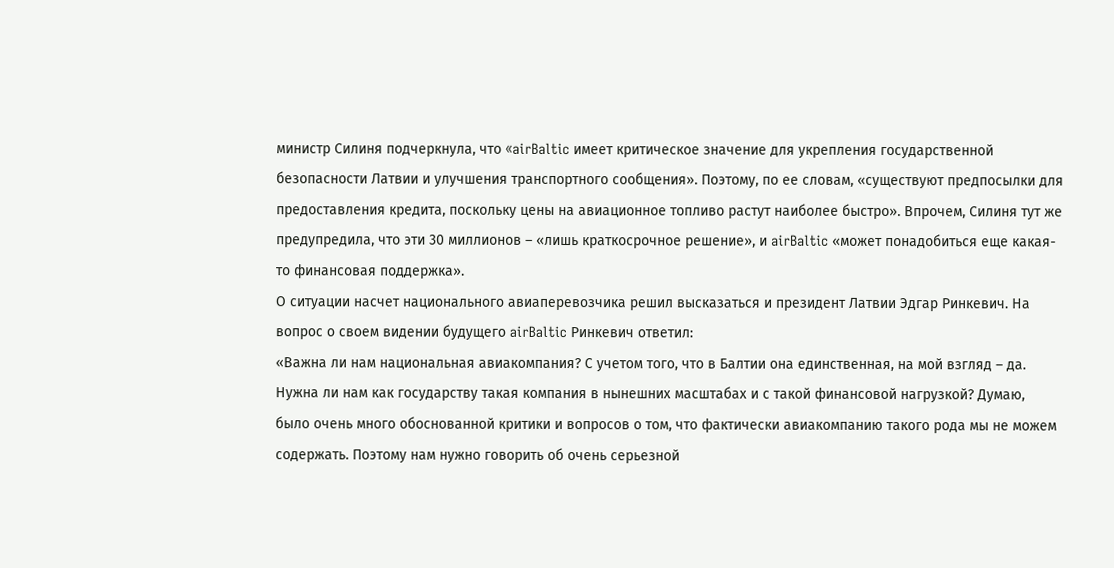министр Силиня подчеркнула, что «airBaltic имеет критическое значение для укрепления государственной безопасности Латвии и улучшения транспортного сообщения». Поэтому, по ее словам, «существуют предпосылки для предоставления кредита, поскольку цены на авиационное топливо растут наиболее быстро». Впрочем, Силиня тут же предупредила, что эти 30 миллионов – «лишь краткосрочное решение», и airBaltic «может понадобиться еще какая-то финансовая поддержка».
О ситуации насчет национального авиаперевозчика решил высказаться и президент Латвии Эдгар Ринкевич. На вопрос о своем видении будущего airBaltic Ринкевич ответил:
«Важна ли нам национальная авиакомпания? С учетом того, что в Балтии она единственная, на мой взгляд – да. Нужна ли нам как государству такая компания в нынешних масштабах и с такой финансовой нагрузкой? Думаю,
было очень много обоснованной критики и вопросов о том, что фактически авиакомпанию такого рода мы не можем содержать. Поэтому нам нужно говорить об очень серьезной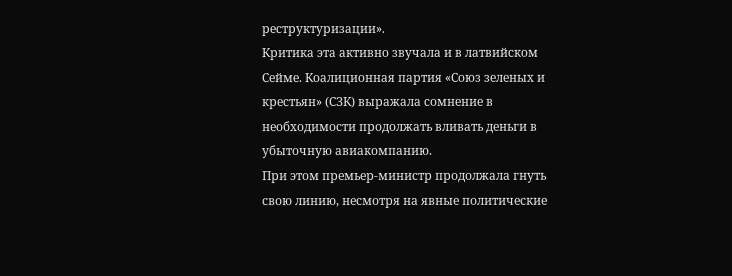реструктуризации».
Критика эта активно звучала и в латвийском Сейме. Коалиционная партия «Союз зеленых и крестьян» (СЗК) выражала сомнение в необходимости продолжать вливать деньги в убыточную авиакомпанию.
При этом премьер-министр продолжала гнуть свою линию, несмотря на явные политические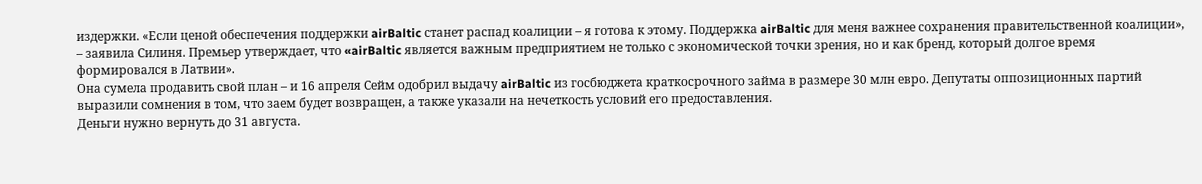издержки. «Если ценой обеспечения поддержки airBaltic станет распад коалиции – я готова к этому. Поддержка airBaltic для меня важнее сохранения правительственной коалиции», – заявила Силиня. Премьер утверждает, что «airBaltic является важным предприятием не только с экономической точки зрения, но и как бренд, который долгое время формировался в Латвии».
Она сумела продавить свой план – и 16 апреля Сейм одобрил выдачу airBaltic из госбюджета краткосрочного займа в размере 30 млн евро. Депутаты оппозиционных партий выразили сомнения в том, что заем будет возвращен, а также указали на нечеткость условий его предоставления.
Деньги нужно вернуть до 31 августа.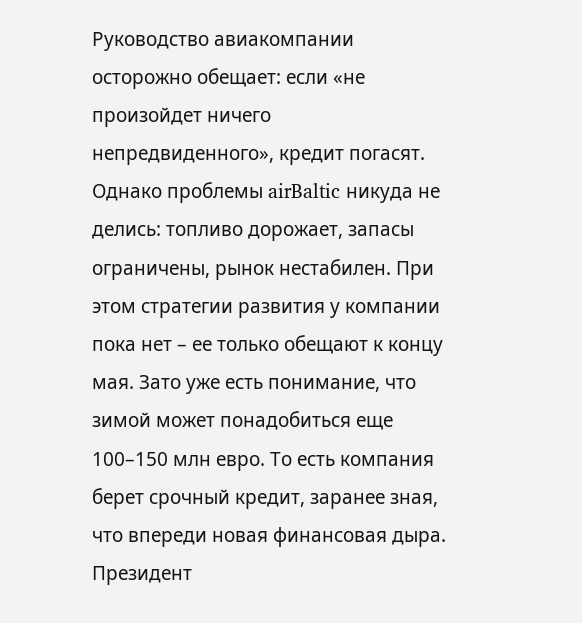Руководство авиакомпании осторожно обещает: если «не произойдет ничего непредвиденного», кредит погасят. Однако проблемы airBaltic никуда не делись: топливо дорожает, запасы ограничены, рынок нестабилен. При этом стратегии развития у компании пока нет – ее только обещают к концу мая. Зато уже есть понимание, что зимой может понадобиться еще 100–150 млн евро. То есть компания берет срочный кредит, заранее зная, что впереди новая финансовая дыра.
Президент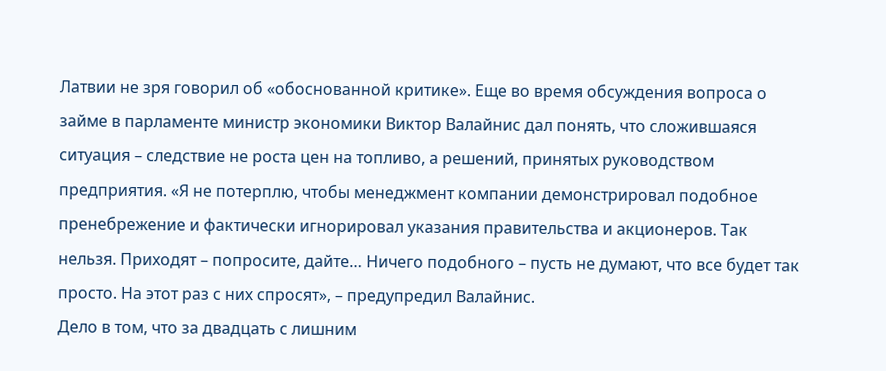Латвии не зря говорил об «обоснованной критике». Еще во время обсуждения вопроса о займе в парламенте министр экономики Виктор Валайнис дал понять, что сложившаяся ситуация – следствие не роста цен на топливо, а решений, принятых руководством предприятия. «Я не потерплю, чтобы менеджмент компании демонстрировал подобное пренебрежение и фактически игнорировал указания правительства и акционеров. Так нельзя. Приходят – попросите, дайте… Ничего подобного – пусть не думают, что все будет так просто. На этот раз с них спросят», – предупредил Валайнис.
Дело в том, что за двадцать с лишним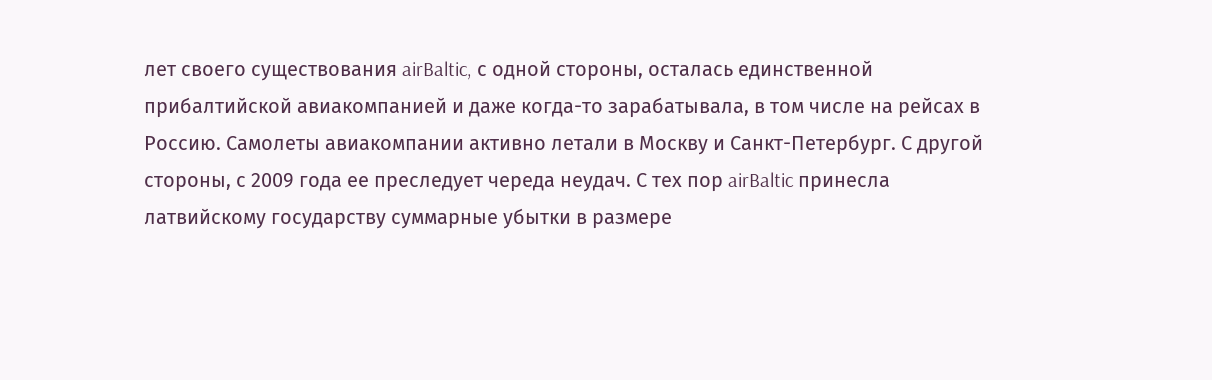лет своего существования airBaltic, с одной стороны, осталась единственной прибалтийской авиакомпанией и даже когда-то зарабатывала, в том числе на рейсах в Россию. Самолеты авиакомпании активно летали в Москву и Санкт-Петербург. С другой стороны, с 2009 года ее преследует череда неудач. С тех пор airBaltic принесла латвийскому государству суммарные убытки в размере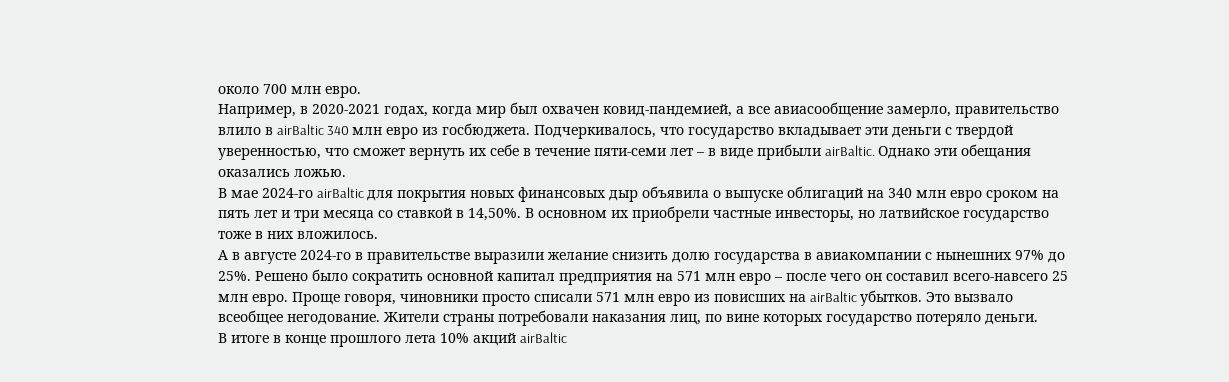около 700 млн евро.
Например, в 2020-2021 годах, когда мир был охвачен ковид-пандемией, а все авиасообщение замерло, правительство влило в airBaltic 340 млн евро из госбюджета. Подчеркивалось, что государство вкладывает эти деньги с твердой уверенностью, что сможет вернуть их себе в течение пяти-семи лет – в виде прибыли airBaltic. Однако эти обещания оказались ложью.
В мае 2024-го airBaltic для покрытия новых финансовых дыр объявила о выпуске облигаций на 340 млн евро сроком на пять лет и три месяца со ставкой в 14,50%. В основном их приобрели частные инвесторы, но латвийское государство тоже в них вложилось.
А в августе 2024-го в правительстве выразили желание снизить долю государства в авиакомпании с нынешних 97% до 25%. Решено было сократить основной капитал предприятия на 571 млн евро – после чего он составил всего-навсего 25 млн евро. Проще говоря, чиновники просто списали 571 млн евро из повисших на airBaltic убытков. Это вызвало всеобщее негодование. Жители страны потребовали наказания лиц, по вине которых государство потеряло деньги.
В итоге в конце прошлого лета 10% акций airBaltic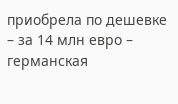приобрела по дешевке – за 14 млн евро – германская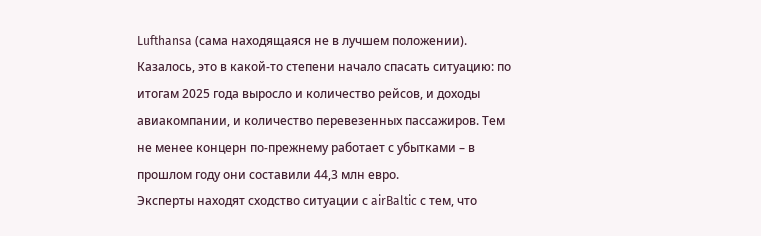Lufthansa (сама находящаяся не в лучшем положении). Казалось, это в какой-то степени начало спасать ситуацию: по итогам 2025 года выросло и количество рейсов, и доходы авиакомпании, и количество перевезенных пассажиров. Тем не менее концерн по-прежнему работает с убытками – в прошлом году они составили 44,3 млн евро.
Эксперты находят сходство ситуации с airBaltic с тем, что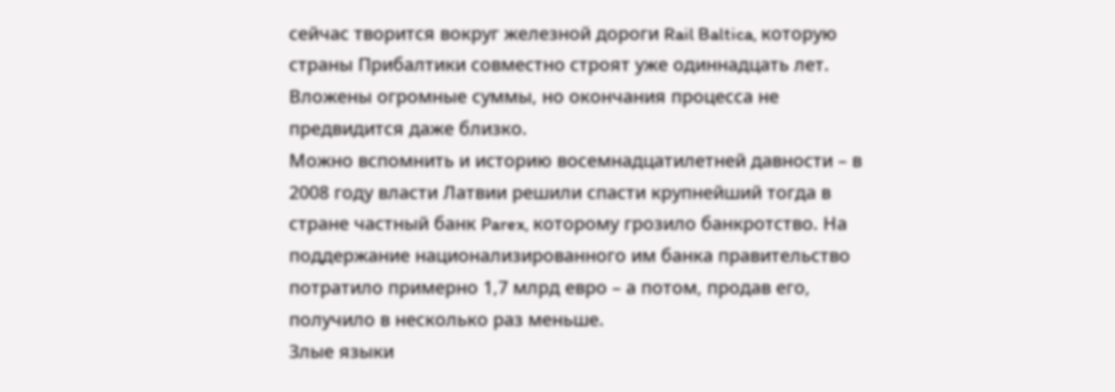сейчас творится вокруг железной дороги Rail Baltica, которую страны Прибалтики совместно строят уже одиннадцать лет. Вложены огромные суммы, но окончания процесса не предвидится даже близко.
Можно вспомнить и историю восемнадцатилетней давности – в 2008 году власти Латвии решили спасти крупнейший тогда в стране частный банк Parex, которому грозило банкротство. На поддержание национализированного им банка правительство потратило примерно 1,7 млрд евро – а потом, продав его, получило в несколько раз меньше.
Злые языки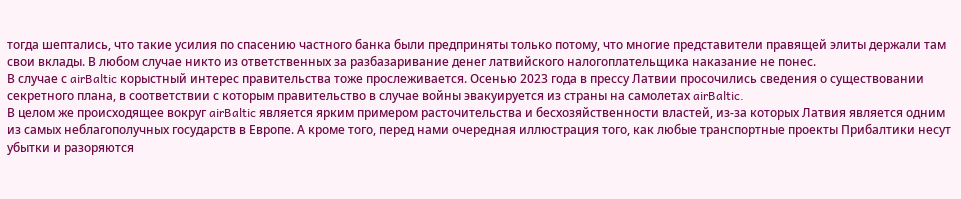тогда шептались, что такие усилия по спасению частного банка были предприняты только потому, что многие представители правящей элиты держали там свои вклады. В любом случае никто из ответственных за разбазаривание денег латвийского налогоплательщика наказание не понес.
В случае с airBaltic корыстный интерес правительства тоже прослеживается. Осенью 2023 года в прессу Латвии просочились сведения о существовании секретного плана, в соответствии с которым правительство в случае войны эвакуируется из страны на самолетах airBaltic.
В целом же происходящее вокруг airBaltic является ярким примером расточительства и бесхозяйственности властей, из-за которых Латвия является одним из самых неблагополучных государств в Европе. А кроме того, перед нами очередная иллюстрация того, как любые транспортные проекты Прибалтики несут убытки и разоряются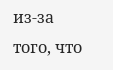из-за того, что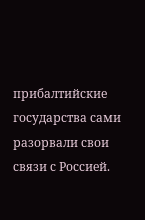прибалтийские государства сами разорвали свои связи с Россией.